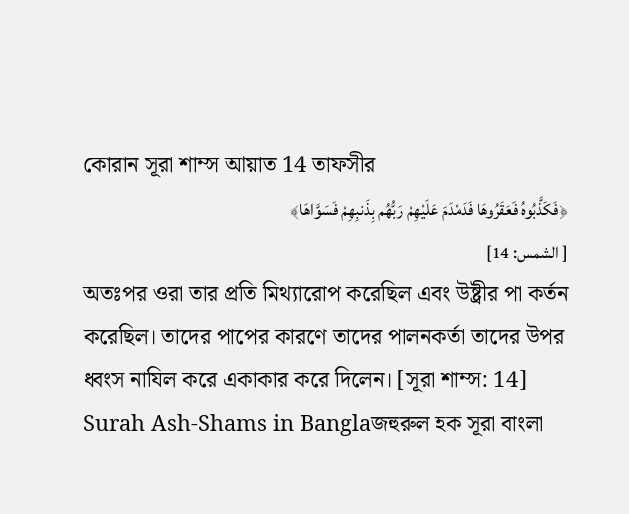কোরান সূরা শাম্স আয়াত 14 তাফসীর
﴿فَكَذَّبُوهُ فَعَقَرُوهَا فَدَمْدَمَ عَلَيْهِمْ رَبُّهُم بِذَنبِهِمْ فَسَوَّاهَا﴾
[ الشمس: 14]
অতঃপর ওরা তার প্রতি মিথ্যারোপ করেছিল এবং উষ্ট্রীর পা কর্তন করেছিল। তাদের পাপের কারণে তাদের পালনকর্তা তাদের উপর ধ্বংস নাযিল করে একাকার করে দিলেন। [সূরা শাম্স: 14]
Surah Ash-Shams in Banglaজহুরুল হক সূরা বাংলা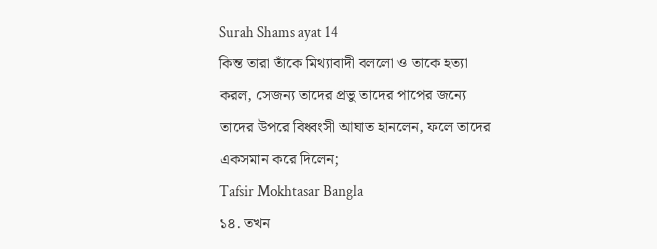Surah Shams ayat 14
কিন্ত তারা তাঁকে মিথ্যাবাদী বললো ও তাকে হত্যা করল, সেজন্য তাদের প্রভু তাদের পাপের জন্যে তাদের উপরে বিধ্বংসী আঘাত হানলেন, ফলে তাদের একসমান করে দিলেন;
Tafsir Mokhtasar Bangla
১৪. তখন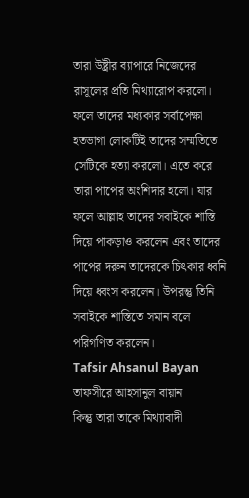তারা উষ্ট্রীর ব্যাপারে নিজেদের রাসূলের প্রতি মিথ্যারোপ করলো। ফলে তাদের মধ্যকার সর্বাপেক্ষা হতভাগা লোকটিই তাদের সম্মতিতে সেটিকে হত্যা করলো। এতে করে তারা পাপের অংশিদার হলো। যার ফলে আল্লাহ তাদের সবাইকে শাস্তি দিয়ে পাকড়াও করলেন এবং তাদের পাপের দরুন তাদেরকে চিৎকার ধ্বনি দিয়ে ধ্বংস করলেন। উপরন্তু তিনি সবাইকে শাস্তিতে সমান বলে পরিগণিত করলেন।
Tafsir Ahsanul Bayan তাফসীরে আহসানুল বায়ান
কিন্তু তারা তাকে মিথ্যাবাদী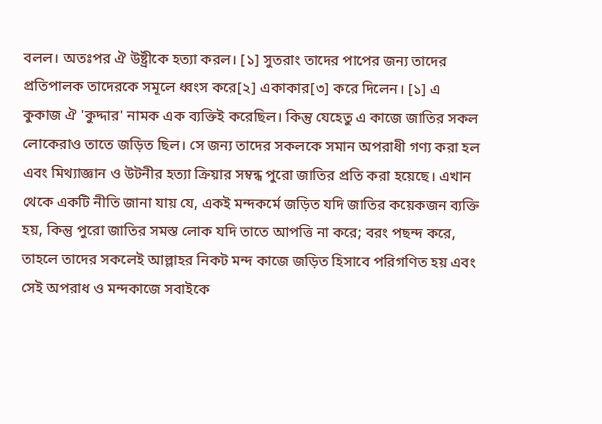বলল। অতঃপর ঐ উষ্ট্রীকে হত্যা করল। [১] সুতরাং তাদের পাপের জন্য তাদের প্রতিপালক তাদেরকে সমূলে ধ্বংস করে[২] একাকার[৩] করে দিলেন। [১] এ কুকাজ ঐ 'কুদ্দার' নামক এক ব্যক্তিই করেছিল। কিন্তু যেহেতু এ কাজে জাতির সকল লোকেরাও তাতে জড়িত ছিল। সে জন্য তাদের সকলকে সমান অপরাধী গণ্য করা হল এবং মিথ্যাজ্ঞান ও উটনীর হত্যা ক্রিয়ার সম্বন্ধ পুরো জাতির প্রতি করা হয়েছে। এখান থেকে একটি নীতি জানা যায় যে, একই মন্দকর্মে জড়িত যদি জাতির কয়েকজন ব্যক্তি হয়, কিন্তু পুরো জাতির সমস্ত লোক যদি তাতে আপত্তি না করে; বরং পছন্দ করে, তাহলে তাদের সকলেই আল্লাহর নিকট মন্দ কাজে জড়িত হিসাবে পরিগণিত হয় এবং সেই অপরাধ ও মন্দকাজে সবাইকে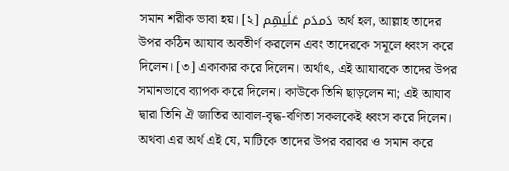সমান শরীক ভাবা হয়। [২] دَمدَم عَلَيهِم অর্থ হল, আল্লাহ তাদের উপর কঠিন আযাব অবতীর্ণ করলেন এবং তাদেরকে সমূলে ধ্বংস করে দিলেন। [৩] একাকার করে দিলেন। অর্থাৎ, এই আযাবকে তাদের উপর সমানভাবে ব্যাপক করে দিলেন। কাউকে তিনি ছাড়লেন না; এই আযাব দ্বারা তিনি ঐ জাতির আবাল-বৃদ্ধ-বণিতা সকলকেই ধ্বংস করে দিলেন। অথবা এর অর্থ এই যে, মাটিকে তাদের উপর বরাবর ও সমান করে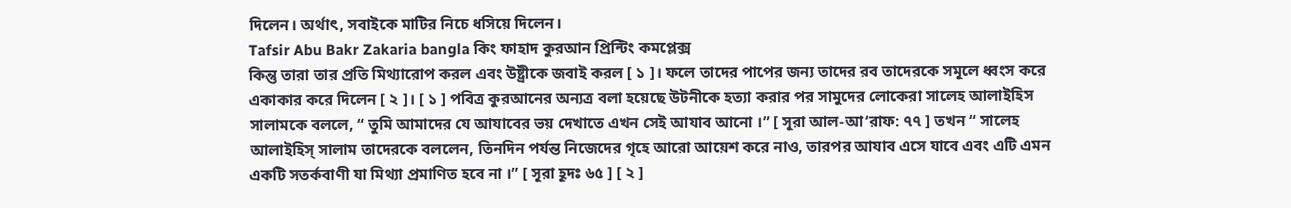দিলেন। অর্থাৎ, সবাইকে মাটির নিচে ধসিয়ে দিলেন।
Tafsir Abu Bakr Zakaria bangla কিং ফাহাদ কুরআন প্রিন্টিং কমপ্লেক্স
কিন্তু তারা তার প্রতি মিথ্যারোপ করল এবং উষ্ট্রীকে জবাই করল [ ১ ]। ফলে তাদের পাপের জন্য তাদের রব তাদেরকে সমূলে ধ্বংস করে একাকার করে দিলেন [ ২ ]। [ ১ ] পবিত্র কুরআনের অন্যত্র বলা হয়েছে উটনীকে হত্যা করার পর সামুদের লোকেরা সালেহ আলাইহিস সালামকে বললে, “ তুমি আমাদের যে আযাবের ভয় দেখাতে এখন সেই আযাব আনো ।” [ সূরা আল-আ‘রাফ: ৭৭ ] তখন “ সালেহ আলাইহিস্ সালাম তাদেরকে বললেন, তিনদিন পর্যন্ত নিজেদের গৃহে আরো আয়েশ করে নাও, তারপর আযাব এসে যাবে এবং এটি এমন একটি সতর্কবাণী যা মিথ্যা প্রমাণিত হবে না ।” [ সূরা হূদঃ ৬৫ ] [ ২ ]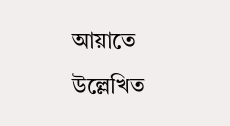আয়াতে উল্লেখিত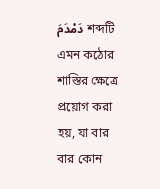دَمْدَمَ শব্দটি এমন কঠোর শাস্তির ক্ষেত্রে প্রয়োগ করা হয়, যা বার বার কোন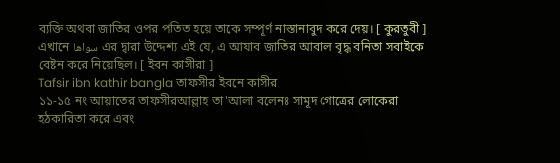ব্যক্তি অথবা জাতির ওপর পতিত হয়ে তাকে সম্পূর্ণ নাস্তানাবুদ করে দেয়। [ কুরতুবী ] এখানে سواها এর দ্বারা উদ্দেশ্য এই যে, এ আযাব জাতির আবাল বৃদ্ধ বনিতা সবাইকে বেষ্টন করে নিয়েছিল। [ ইবন কাসীরা ]
Tafsir ibn kathir bangla তাফসীর ইবনে কাসীর
১১-১৫ নং আয়াতের তাফসীরআল্লাহ তা'আলা বলেনঃ সামূদ গোত্রের লোকেরা হঠকারিতা করে এবং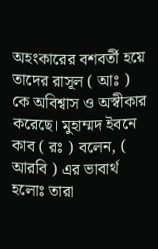অহংকারের বশবর্তী হয়ে তাদের রাসূল ( আঃ ) কে অবিশ্বাস ও অস্বীকার করেছে। মুহাম্মদ ইবনে কাব ( রঃ ) বলেন, ( আরবি ) এর ভাবার্থ হলোঃ তারা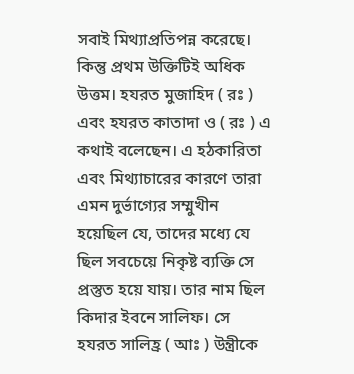সবাই মিথ্যাপ্রতিপন্ন করেছে। কিন্তু প্রথম উক্তিটিই অধিক উত্তম। হযরত মুজাহিদ ( রঃ ) এবং হযরত কাতাদা ও ( রঃ ) এ কথাই বলেছেন। এ হঠকারিতা এবং মিথ্যাচারের কারণে তারা এমন দুর্ভাগ্যের সম্মুখীন হয়েছিল যে, তাদের মধ্যে যে ছিল সবচেয়ে নিকৃষ্ট ব্যক্তি সে প্রস্তুত হয়ে যায়। তার নাম ছিল কিদার ইবনে সালিফ। সে হযরত সালিহ্র ( আঃ ) উন্ত্রীকে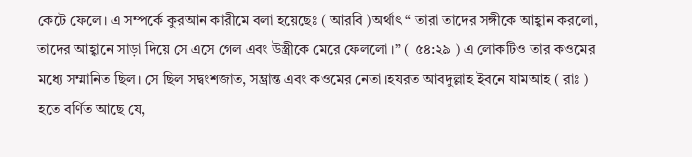কেটে ফেলে। এ সম্পর্কে কুরআন কারীমে বলা হয়েছেঃ ( আরবি )অর্থাৎ “ তারা তাদের সঙ্গীকে আহ্বান করলো, তাদের আহ্বানে সাড়া দিয়ে সে এসে গেল এবং উস্ত্রীকে মেরে ফেললো ।” ( ৫৪:২৯ ) এ লোকটিও তার কওমের মধ্যে সম্মানিত ছিল। সে ছিল সদ্বংশজাত, সম্ভ্রান্ত এবং কওমের নেতা।হযরত আবদুল্লাহ ইবনে যামআহ ( রাঃ ) হতে বর্ণিত আছে যে,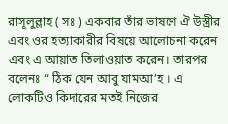রাসূলুল্লাহ ( সঃ ) একবার তাঁর ভাষণে ঐ উস্ত্রীর এবং ওর হত্যাকারীর বিষয়ে আলোচনা করেন এবং এ আয়াত তিলাওয়াত করেন। তারপর বলেনঃ “ ঠিক যেন আবু যামআ’হ । এ লোকটিও কিদারের মতই নিজের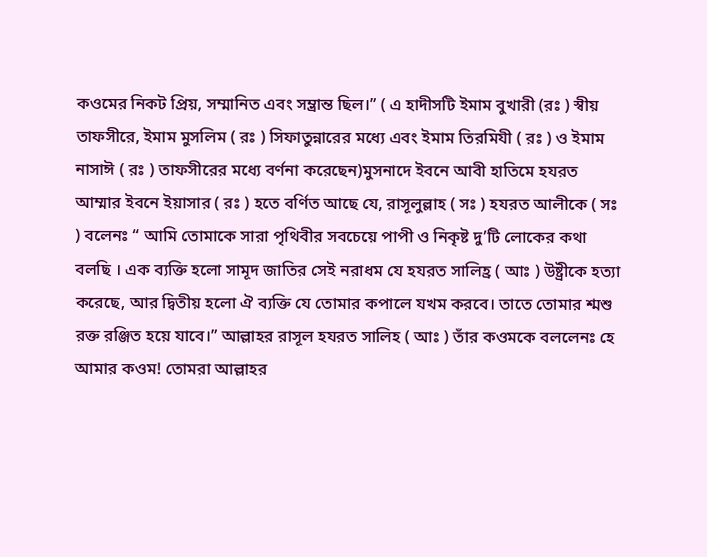কওমের নিকট প্রিয়, সম্মানিত এবং সম্ভ্রান্ত ছিল।” ( এ হাদীসটি ইমাম বুখারী (রঃ ) স্বীয় তাফসীরে, ইমাম মুসলিম ( রঃ ) সিফাতুন্নারের মধ্যে এবং ইমাম তিরমিযী ( রঃ ) ও ইমাম নাসাঈ ( রঃ ) তাফসীরের মধ্যে বর্ণনা করেছেন)মুসনাদে ইবনে আবী হাতিমে হযরত আম্মার ইবনে ইয়াসার ( রঃ ) হতে বর্ণিত আছে যে, রাসূলুল্লাহ ( সঃ ) হযরত আলীকে ( সঃ ) বলেনঃ “ আমি তোমাকে সারা পৃথিবীর সবচেয়ে পাপী ও নিকৃষ্ট দু’টি লোকের কথা বলছি । এক ব্যক্তি হলো সামূদ জাতির সেই নরাধম যে হযরত সালিহ্র ( আঃ ) উষ্ট্রীকে হত্যা করেছে, আর দ্বিতীয় হলো ঐ ব্যক্তি যে তোমার কপালে যখম করবে। তাতে তোমার শ্মশু রক্ত রঞ্জিত হয়ে যাবে।” আল্লাহর রাসূল হযরত সালিহ ( আঃ ) তাঁর কওমকে বললেনঃ হে আমার কওম! তোমরা আল্লাহর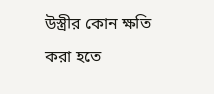উস্ত্রীর কোন ক্ষতি করা হতে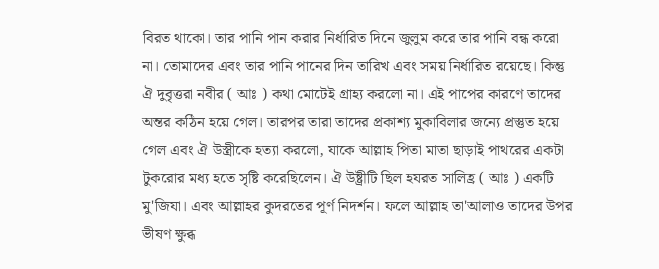বিরত থাকো। তার পানি পান করার নির্ধারিত দিনে জুলুম করে তার পানি বন্ধ করো না। তোমাদের এবং তার পানি পানের দিন তারিখ এবং সময় নির্ধারিত রয়েছে। কিন্তু ঐ দুবৃত্তরা নবীর ( আঃ ) কথা মোটেই গ্রাহ্য করলো না। এই পাপের কারণে তাদের অন্তর কঠিন হয়ে গেল। তারপর তারা তাদের প্রকাশ্য মুকাবিলার জন্যে প্রস্তুত হয়ে গেল এবং ঐ উস্ত্রীকে হত্যা করলো, যাকে আল্লাহ পিতা মাতা ছাড়াই পাথরের একটা টুকরোর মধ্য হতে সৃষ্টি করেছিলেন। ঐ উষ্ট্ৰীটি ছিল হযরত সালিহ্র ( আঃ ) একটি মু'জিযা। এবং আল্লাহর কুদরতের পূর্ণ নিদর্শন। ফলে আল্লাহ তা'আলাও তাদের উপর ভীষণ ক্ষুব্ধ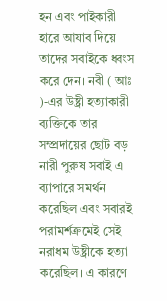হন এবং পাইকারী হারে আযাব দিয়ে তাদের সবাইকে ধ্বংস করে দেন। নবী ( আঃ )-এর উষ্ট্রী হত্যাকারী ব্যক্তিকে তার সম্প্রদায়ের ছোট বড় নারী পুরুষ সবাই এ ব্যাপারে সমর্থন করেছিল এবং সবারই পরামর্শক্রমেই সেই নরাধম উষ্ট্রীকে হত্যা করেছিল। এ কারণে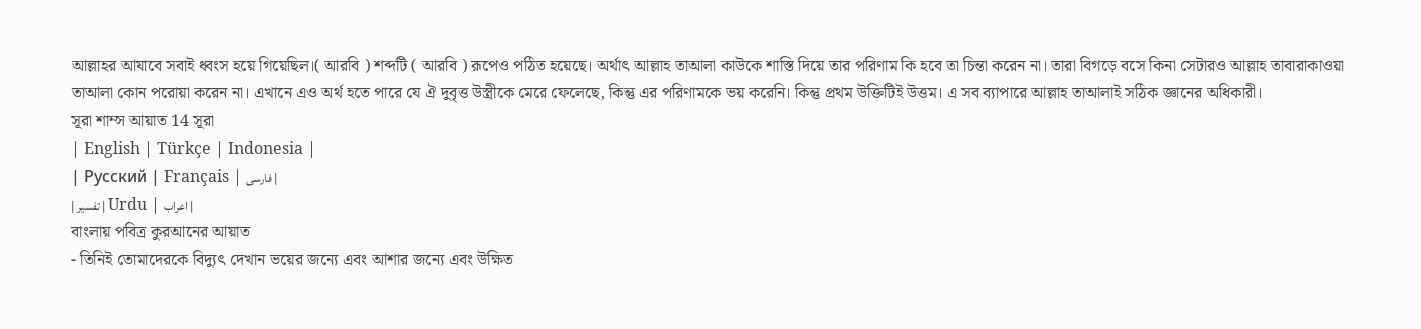আল্লাহর আযাবে সবাই ধ্বংস হয়ে গিয়েছিল।( আরবি ) শব্দটি ( আরবি ) রূপেও পঠিত হয়েছে। অর্থাৎ আল্লাহ তাআলা কাউকে শাস্তি দিয়ে তার পরিণাম কি হবে তা চিন্তা করেন না। তারা বিগড়ে বসে কিনা সেটারও আল্লাহ তাবারাকাওয়া তাআলা কোন পরোয়া করেন না। এখানে এও অর্থ হতে পারে যে ঐ দুবৃত্ত উস্ত্রীকে মেরে ফেলেছে, কিন্তু এর পরিণামকে ভয় করেনি। কিন্তু প্রথম উক্তিটিই উত্তম। এ সব ব্যাপারে আল্লাহ তাআলাই সঠিক জ্ঞানের অধিকারী।
সূরা শাম্স আয়াত 14 সূরা
| English | Türkçe | Indonesia |
| Русский | Français | فارسی |
| تفسير | Urdu | اعراب |
বাংলায় পবিত্র কুরআনের আয়াত
- তিনিই তোমাদেরকে বিদ্যুৎ দেখান ভয়ের জন্যে এবং আশার জন্যে এবং উক্ষিত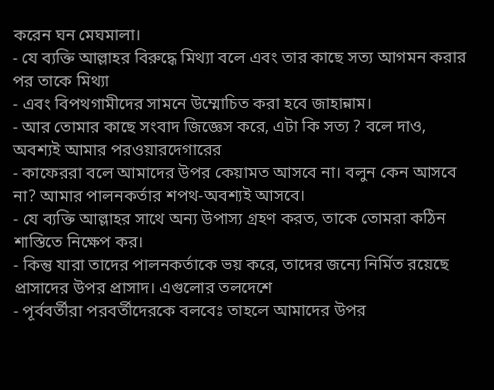করেন ঘন মেঘমালা।
- যে ব্যক্তি আল্লাহর বিরুদ্ধে মিথ্যা বলে এবং তার কাছে সত্য আগমন করার পর তাকে মিথ্যা
- এবং বিপথগামীদের সামনে উম্মোচিত করা হবে জাহান্নাম।
- আর তোমার কাছে সংবাদ জিজ্ঞেস করে, এটা কি সত্য ? বলে দাও, অবশ্যই আমার পরওয়ারদেগারের
- কাফেররা বলে আমাদের উপর কেয়ামত আসবে না। বলুন কেন আসবে না? আমার পালনকর্তার শপথ-অবশ্যই আসবে।
- যে ব্যক্তি আল্লাহর সাথে অন্য উপাস্য গ্রহণ করত, তাকে তোমরা কঠিন শাস্তিতে নিক্ষেপ কর।
- কিন্তু যারা তাদের পালনকর্তাকে ভয় করে, তাদের জন্যে নির্মিত রয়েছে প্রাসাদের উপর প্রাসাদ। এগুলোর তলদেশে
- পূর্ববর্তীরা পরবর্তীদেরকে বলবেঃ তাহলে আমাদের উপর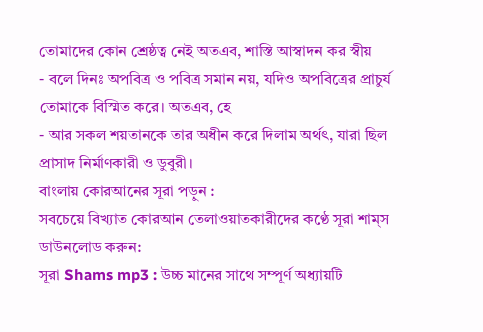তোমাদের কোন শ্রেষ্ঠত্ব নেই অতএব, শাস্তি আস্বাদন কর স্বীয়
- বলে দিনঃ অপবিত্র ও পবিত্র সমান নয়, যদিও অপবিত্রের প্রাচুর্য তোমাকে বিস্মিত করে। অতএব, হে
- আর সকল শয়তানকে তার অধীন করে দিলাম অর্থৎ, যারা ছিল প্রাসাদ নির্মাণকারী ও ডুবুরী।
বাংলায় কোরআনের সূরা পড়ুন :
সবচেয়ে বিখ্যাত কোরআন তেলাওয়াতকারীদের কণ্ঠে সূরা শাম্স ডাউনলোড করুন:
সূরা Shams mp3 : উচ্চ মানের সাথে সম্পূর্ণ অধ্যায়টি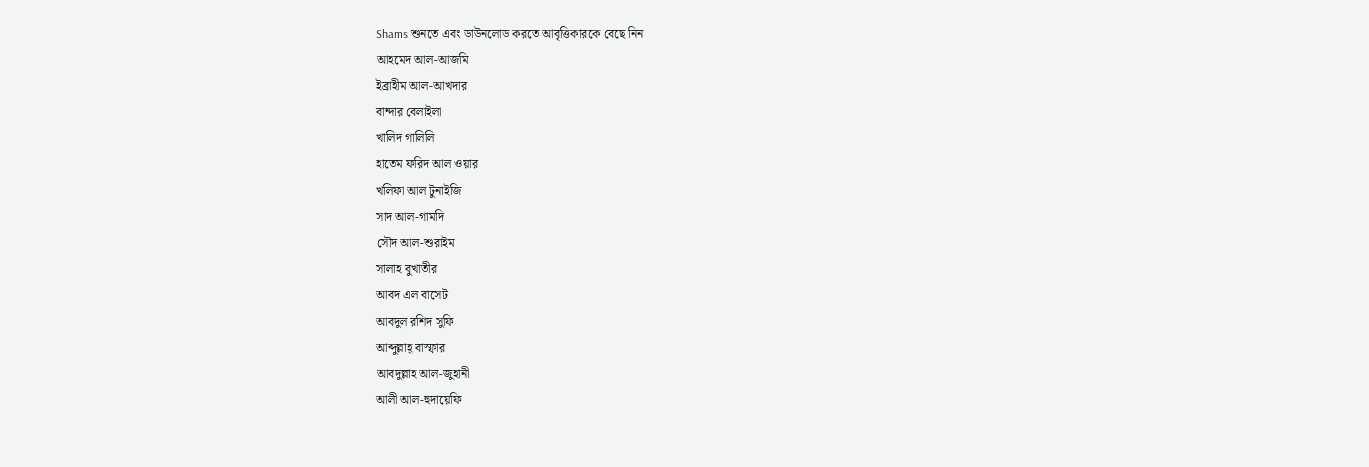Shams শুনতে এবং ডাউনলোড করতে আবৃত্তিকারকে বেছে নিন
আহমেদ আল-আজমি
ইব্রাহীম আল-আখদার
বান্দার বেলাইলা
খালিদ গালিলি
হাতেম ফরিদ আল ওয়ার
খলিফা আল টুনাইজি
সাদ আল-গামদি
সৌদ আল-শুরাইম
সালাহ বুখাতীর
আবদ এল বাসেট
আবদুল রশিদ সুফি
আব্দুল্লাহ্ বাস্ফার
আবদুল্লাহ আল-জুহানী
আলী আল-হুদায়েফি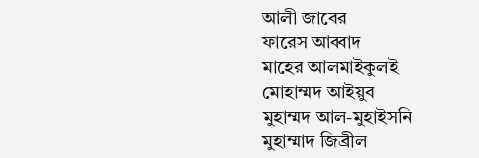আলী জাবের
ফারেস আব্বাদ
মাহের আলমাইকুলই
মোহাম্মদ আইয়ুব
মুহাম্মদ আল-মুহাইসনি
মুহাম্মাদ জিব্রীল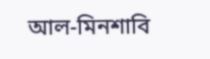আল-মিনশাবি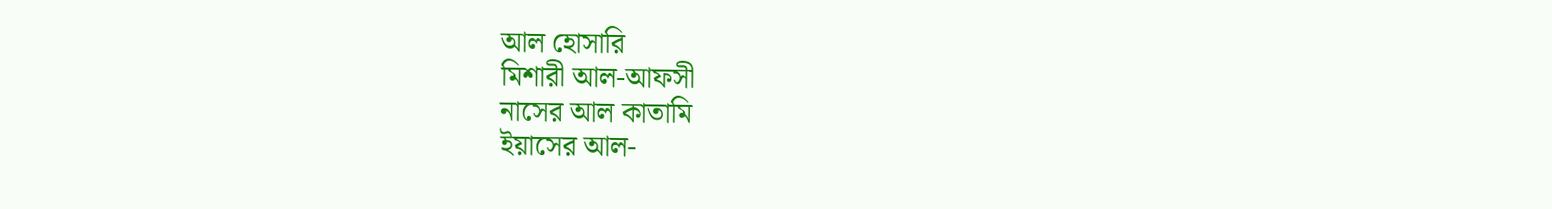আল হোসারি
মিশারী আল-আফসী
নাসের আল কাতামি
ইয়াসের আল-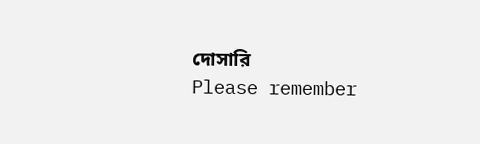দোসারি
Please remember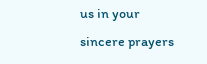us in your sincere prayers